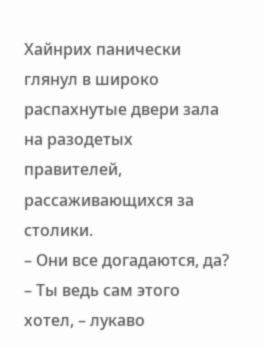Хайнрих панически глянул в широко распахнутые двери зала на разодетых правителей, рассаживающихся за столики.
– Они все догадаются, да?
– Ты ведь сам этого хотел, – лукаво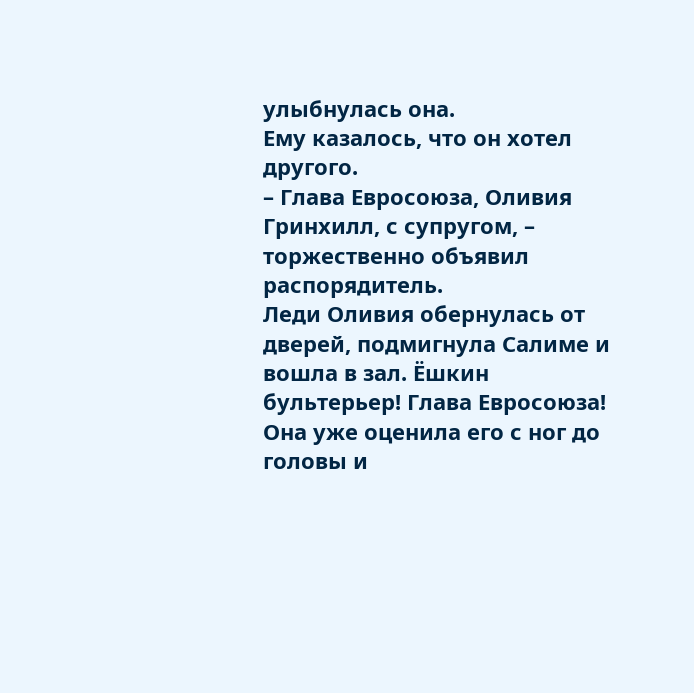улыбнулась она.
Ему казалось, что он хотел другого.
– Глава Евросоюза, Оливия Гринхилл, с супругом, – торжественно объявил распорядитель.
Леди Оливия обернулась от дверей, подмигнула Салиме и вошла в зал. Ёшкин бультерьер! Глава Евросоюза! Она уже оценила его с ног до головы и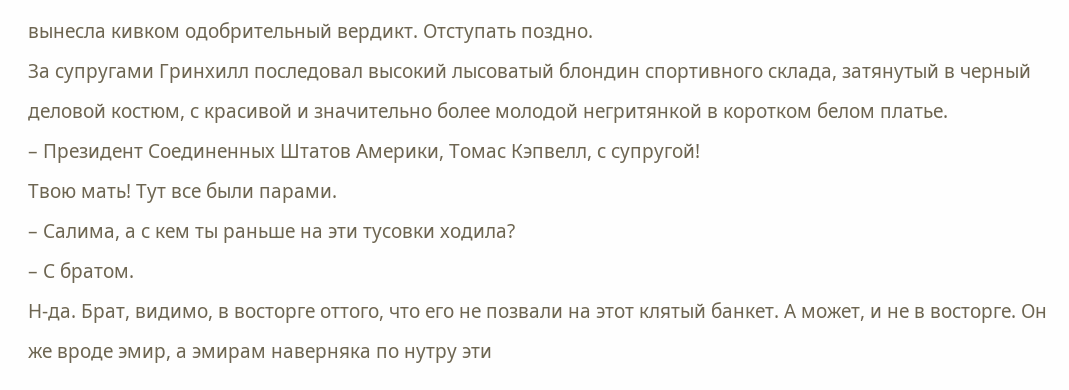вынесла кивком одобрительный вердикт. Отступать поздно.
За супругами Гринхилл последовал высокий лысоватый блондин спортивного склада, затянутый в черный деловой костюм, с красивой и значительно более молодой негритянкой в коротком белом платье.
– Президент Соединенных Штатов Америки, Томас Кэпвелл, с супругой!
Твою мать! Тут все были парами.
– Салима, а с кем ты раньше на эти тусовки ходила?
– С братом.
Н-да. Брат, видимо, в восторге оттого, что его не позвали на этот клятый банкет. А может, и не в восторге. Он же вроде эмир, а эмирам наверняка по нутру эти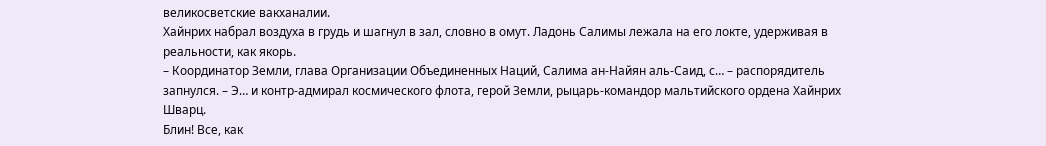великосветские вакханалии.
Хайнрих набрал воздуха в грудь и шагнул в зал, словно в омут. Ладонь Салимы лежала на его локте, удерживая в реальности, как якорь.
– Координатор Земли, глава Организации Объединенных Наций, Салима ан-Найян аль-Саид, с… – распорядитель запнулся. – Э… и контр-адмирал космического флота, герой Земли, рыцарь-командор мальтийского ордена Хайнрих Шварц.
Блин! Все, как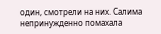один, смотрели на них. Салима непринужденно помахала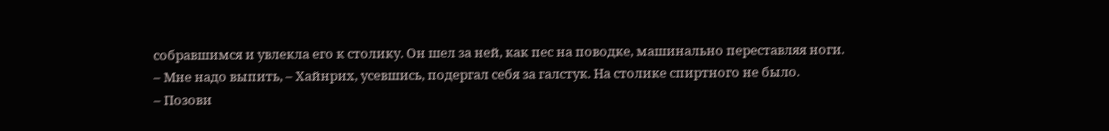собравшимся и увлекла его к столику. Он шел за ней, как пес на поводке, машинально переставляя ноги.
– Мне надо выпить, – Хайнрих, усевшись, подергал себя за галстук. На столике спиртного не было.
– Позови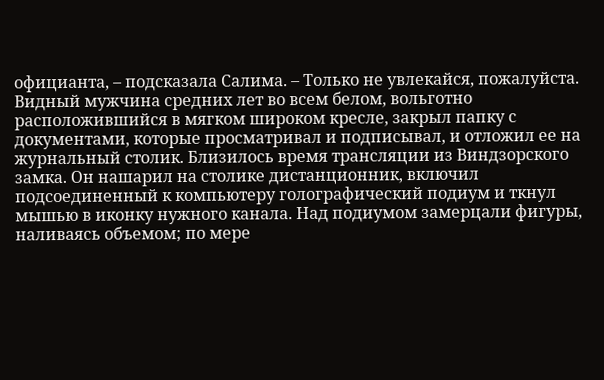официанта, – подсказала Салима. – Только не увлекайся, пожалуйста.
Видный мужчина средних лет во всем белом, вольготно расположившийся в мягком широком кресле, закрыл папку с документами, которые просматривал и подписывал, и отложил ее на журнальный столик. Близилось время трансляции из Виндзорского замка. Он нашарил на столике дистанционник, включил подсоединенный к компьютеру голографический подиум и ткнул мышью в иконку нужного канала. Над подиумом замерцали фигуры, наливаясь объемом; по мере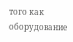того как оборудование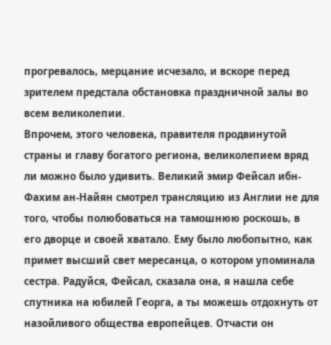прогревалось, мерцание исчезало, и вскоре перед зрителем предстала обстановка праздничной залы во всем великолепии.
Впрочем, этого человека, правителя продвинутой страны и главу богатого региона, великолепием вряд ли можно было удивить. Великий эмир Фейсал ибн-Фахим ан-Найян смотрел трансляцию из Англии не для того, чтобы полюбоваться на тамошнюю роскошь, в его дворце и своей хватало. Ему было любопытно, как примет высший свет мересанца, о котором упоминала сестра. Радуйся, Фейсал, сказала она, я нашла себе спутника на юбилей Георга, а ты можешь отдохнуть от назойливого общества европейцев. Отчасти он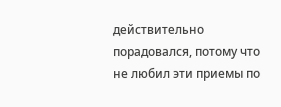действительно порадовался, потому что не любил эти приемы по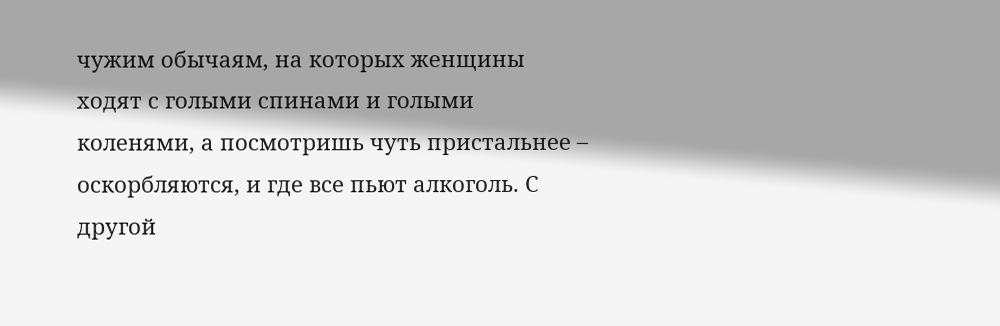чужим обычаям, на которых женщины ходят с голыми спинами и голыми коленями, а посмотришь чуть пристальнее – оскорбляются, и где все пьют алкоголь. С другой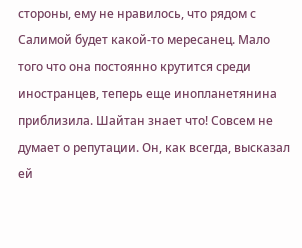стороны, ему не нравилось, что рядом с Салимой будет какой-то мересанец. Мало того что она постоянно крутится среди иностранцев, теперь еще инопланетянина приблизила. Шайтан знает что! Совсем не думает о репутации. Он, как всегда, высказал ей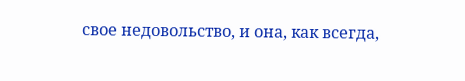свое недовольство, и она, как всегда,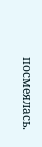посмеялась.